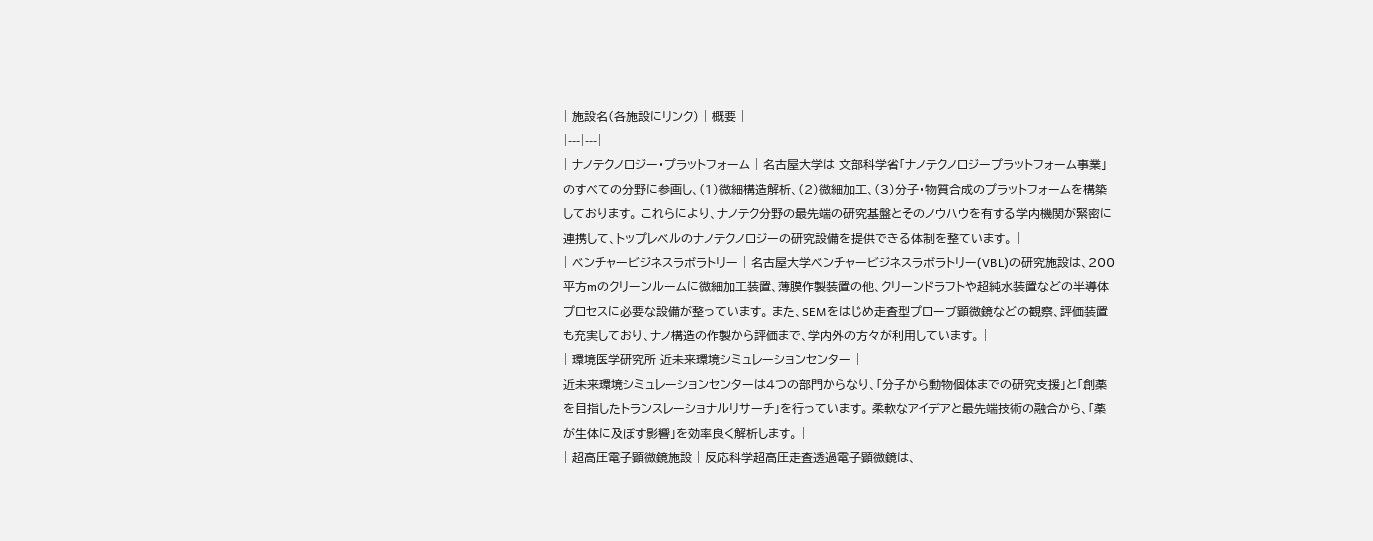| 施設名(各施設にリンク) | 概要 |
|---|---|
| ナノテクノロジー・プラットフォーム | 名古屋大学は 文部科学省「ナノテクノロジープラットフォーム事業」のすべての分野に参画し、(1)微細構造解析、(2)微細加工、(3)分子・物質合成のプラットフォームを構築しております。 これらにより、ナノテク分野の最先端の研究基盤とそのノウハウを有する学内機関が緊密に連携して、トップレベルのナノテクノロジーの研究設備を提供できる体制を整ています。 |
| ベンチャービジネスラボラトリー | 名古屋大学ベンチャービジネスラボラトリー(VBL)の研究施設は、200平方mのクリーンルームに微細加工装置、薄膜作製装置の他、クリーンドラフトや超純水装置などの半導体プロセスに必要な設備が整っています。 また、SEMをはじめ走査型プローブ顕微鏡などの観察、評価装置も充実しており、ナノ構造の作製から評価まで、学内外の方々が利用しています。 |
| 環境医学研究所 近未来環境シミュレーションセンター |
近未来環境シミュレーションセンターは4つの部門からなり、「分子から動物個体までの研究支援」と「創薬を目指したトランスレーショナルリサーチ」を行っています。 柔軟なアイデアと最先端技術の融合から、「薬が生体に及ぼす影響」を効率良く解析します。 |
| 超高圧電子顕微鏡施設 | 反応科学超高圧走査透過電子顕微鏡は、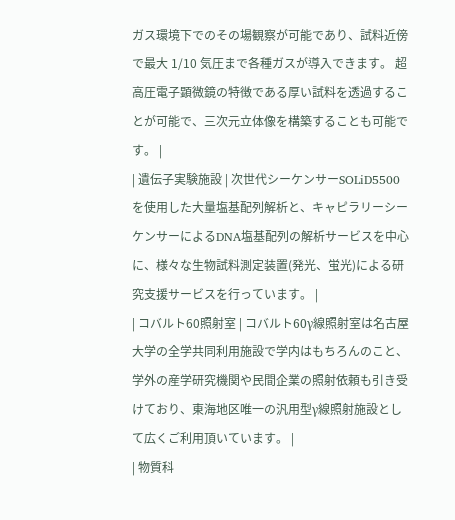ガス環境下でのその場観察が可能であり、試料近傍で最大 1/10 気圧まで各種ガスが導入できます。 超高圧電子顕微鏡の特徴である厚い試料を透過することが可能で、三次元立体像を構築することも可能です。 |
| 遺伝子実験施設 | 次世代シーケンサーSOLiD5500を使用した大量塩基配列解析と、キャピラリーシーケンサーによるDNA塩基配列の解析サービスを中心に、様々な生物試料測定装置(発光、蛍光)による研究支援サービスを行っています。 |
| コバルト60照射室 | コバルト60γ線照射室は名古屋大学の全学共同利用施設で学内はもちろんのこと、学外の産学研究機関や民間企業の照射依頼も引き受けており、東海地区唯一の汎用型γ線照射施設として広くご利用頂いています。 |
| 物質科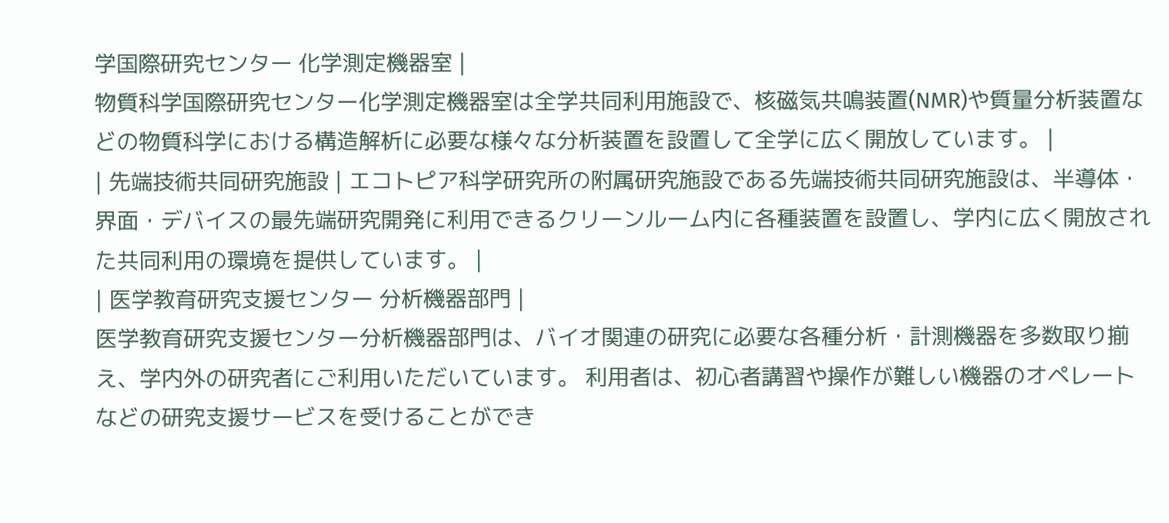学国際研究センター 化学測定機器室 |
物質科学国際研究センター化学測定機器室は全学共同利用施設で、核磁気共鳴装置(NMR)や質量分析装置などの物質科学における構造解析に必要な様々な分析装置を設置して全学に広く開放しています。 |
| 先端技術共同研究施設 | エコトピア科学研究所の附属研究施設である先端技術共同研究施設は、半導体・界面・デバイスの最先端研究開発に利用できるクリーンルーム内に各種装置を設置し、学内に広く開放された共同利用の環境を提供しています。 |
| 医学教育研究支援センター 分析機器部門 |
医学教育研究支援センター分析機器部門は、バイオ関連の研究に必要な各種分析・計測機器を多数取り揃え、学内外の研究者にご利用いただいています。 利用者は、初心者講習や操作が難しい機器のオペレートなどの研究支援サービスを受けることができ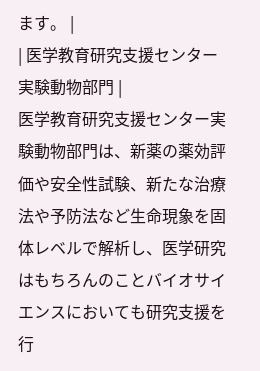ます。 |
| 医学教育研究支援センター 実験動物部門 |
医学教育研究支援センター実験動物部門は、新薬の薬効評価や安全性試験、新たな治療法や予防法など生命現象を固体レベルで解析し、医学研究はもちろんのことバイオサイエンスにおいても研究支援を行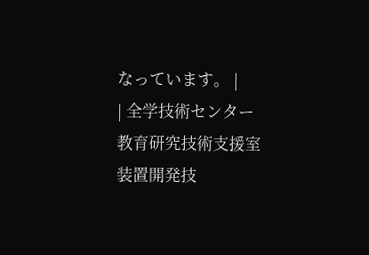なっています。 |
| 全学技術センター教育研究技術支援室 装置開発技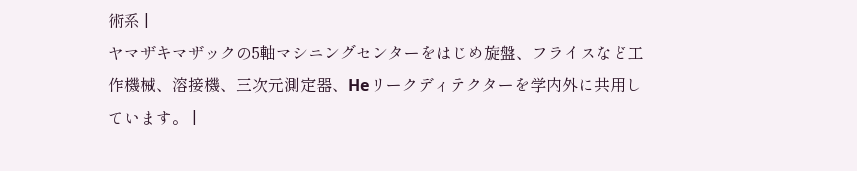術系 |
ヤマザキマザックの5軸マシニングセンターをはじめ旋盤、フライスなど工作機械、溶接機、三次元測定器、Heリークディテクターを学内外に共用しています。 |